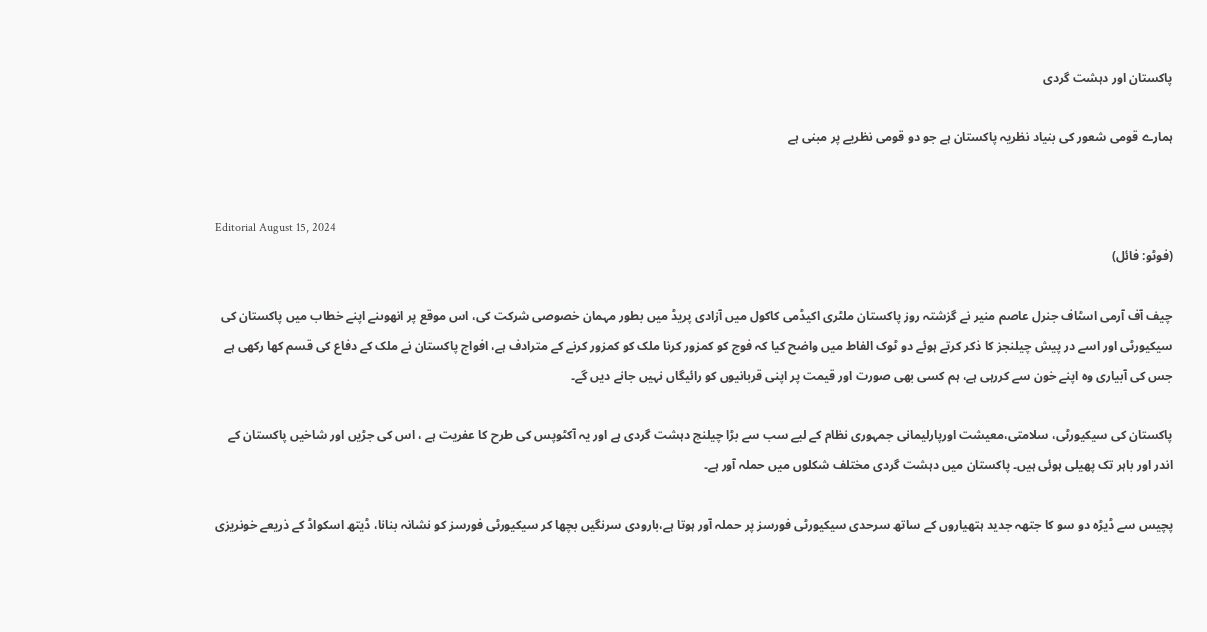پاکستان اور دہشت گردی

ہمارے قومی شعور کی بنیاد نظریہ پاکستان ہے جو دو قومی نظریے پر مبنی ہے


Editorial August 15, 2024
(فوٹو: فائل)

چیف آف آرمی اسٹاف جنرل عاصم منیر نے گزشتہ روز پاکستان ملٹری اکیڈمی کاکول میں آزادی پریڈ میں بطور مہمان خصوصی شرکت کی، اس موقع پر انھوںنے اپنے خطاب میں پاکستان کی سیکیورٹی اور اسے در پیش چیلنجز کا ذکر کرتے ہوئے دو ٹوک الفاط میں واضح کیا کہ فوج کو کمزور کرنا ملک کو کمزور کرنے کے مترادف ہے، افواج پاکستان نے ملک کے دفاع کی قسم کھا رکھی ہے جس کی آبیاری وہ اپنے خون سے کررہی ہے، ہم کسی بھی صورت اور قیمت پر اپنی قربانیوں کو رائیگاں نہیں جانے دیں گے۔

پاکستان کی سیکیورٹی، سلامتی،معیشت اورپارلیمانی جمہوری نظام کے لیے سب سے بڑا چیلنج دہشت گردی ہے اور یہ آکٹوپس کی طرح کا عفریت ہے ، اس کی جڑیں اور شاخیں پاکستان کے اندر اور باہر تک پھیلی ہوئی ہیں۔ پاکستان میں دہشت گردی مختلف شکلوں میں حملہ آور ہے۔

پچیس سے ڈیڑہ دو سو کا جتھہ جدید ہتھیاروں کے ساتھ سرحدی سیکیورٹی فورسز پر حملہ آور ہوتا ہے،بارودی سرنگیں بچھا کر سیکیورٹی فورسز کو نشانہ بنانا، ڈیتھ اسکواڈ کے ذریعے خونریزی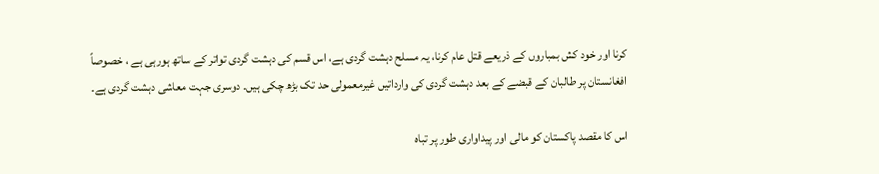کرنا اور خود کش بمباروں کے ذریعے قتل عام کرنا، یہ مسلح دہشت گردی ہے، اس قسم کی دہشت گردی تواتر کے ساتھ ہورہی ہے ، خصوصاً افغانستان پر طالبان کے قبضے کے بعد دہشت گردی کی وارداتیں غیرمعمولی حد تک بڑھ چکی ہیں۔ دوسری جہت معاشی دہشت گردی ہے۔

اس کا مقصد پاکستان کو مالی اور پیداواری طور پر تباہ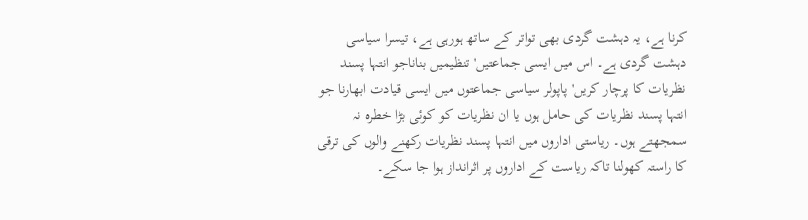کرنا ہے، یہ دہشت گردی بھی تواتر کے ساتھ ہورہی ہے، تیسرا سیاسی دہشت گردی ہے۔ اس میں ایسی جماعتیں' تنظیمیں بناناجو انتہا پسند نظریات کا پرچار کریں'پاپولر سیاسی جماعتوں میں ایسی قیادت ابھارنا جو انتہا پسند نظریات کی حامل ہوں یا ان نظریات کو کوئی بڑا خطرہ نہ سمجھتے ہوں۔ ریاستی اداروں میں انتہا پسند نظریات رکھنے والوں کی ترقی کا راستہ کھولنا تاکہ ریاست کے اداروں پر اثرانداز ہوا جا سکے۔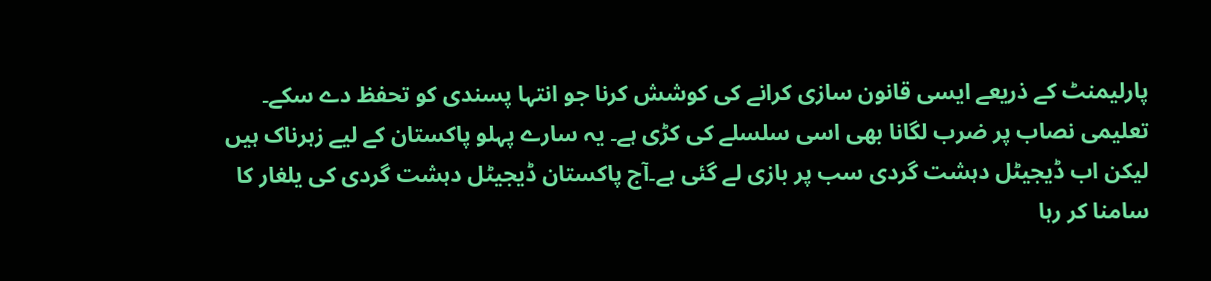پارلیمنٹ کے ذریعے ایسی قانون سازی کرانے کی کوشش کرنا جو انتہا پسندی کو تحفظ دے سکے۔ تعلیمی نصاب پر ضرب لگانا بھی اسی سلسلے کی کڑی ہے۔ یہ سارے پہلو پاکستان کے لیے زہرناک ہیں لیکن اب ڈیجیٹل دہشت گردی سب پر بازی لے گئی ہے۔آج پاکستان ڈیجیٹل دہشت گردی کی یلغار کا سامنا کر رہا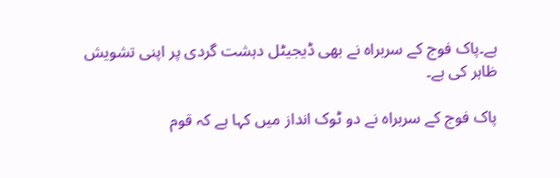ہے۔پاک فوج کے سربراہ نے بھی ڈیجیٹل دہشت گردی پر اپنی تشویش ظاہر کی ہے۔

پاک فوج کے سربراہ نے دو ٹوک انداز میں کہا ہے کہ قوم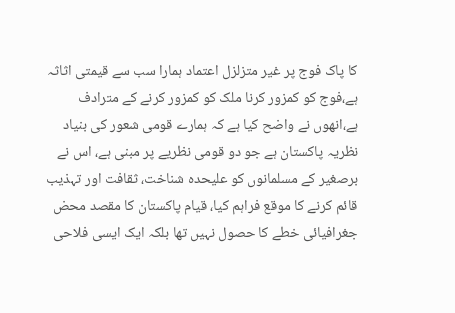کا پاک فوج پر غیر متزلزل اعتماد ہمارا سب سے قیمتی اثاثہ ہے،فوج کو کمزور کرنا ملک کو کمزور کرنے کے مترادف ہے،انھوں نے واضح کیا ہے کہ ہمارے قومی شعور کی بنیاد نظریہ پاکستان ہے جو دو قومی نظریے پر مبنی ہے، اس نے برصغیر کے مسلمانوں کو علیحدہ شناخت، ثقافت اور تہذیب قائم کرنے کا موقع فراہم کیا، قیام پاکستان کا مقصد محض جغرافیائی خطے کا حصول نہیں تھا بلکہ ایک ایسی فلاحی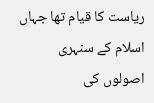ریاست کا قیام تھا جہاں اسلام کے سنہری اصولوں کی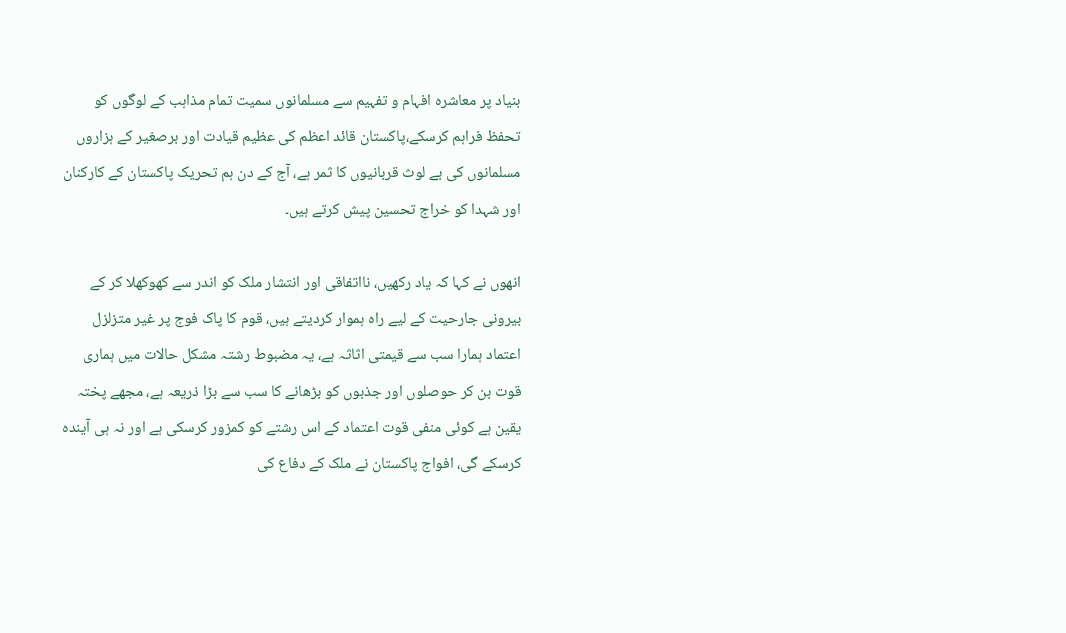بنیاد پر معاشرہ افہام و تفہیم سے مسلمانوں سمیت تمام مذاہب کے لوگوں کو تحفظ فراہم کرسکے،پاکستان قائد اعظم کی عظیم قیادت اور برصغیر کے ہزاروں مسلمانوں کی بے لوث قربانیوں کا ثمر ہے، آج کے دن ہم تحریک پاکستان کے کارکنان اور شہدا کو خراج تحسین پیش کرتے ہیں۔

انھوں نے کہا کہ یاد رکھیں، نااتفاقی اور انتشار ملک کو اندر سے کھوکھلا کر کے بیرونی جارحیت کے لیے راہ ہموار کردیتے ہیں، قوم کا پاک فوج پر غیر متزلزل اعتماد ہمارا سب سے قیمتی اثاثہ ہے، یہ مضبوط رشتہ مشکل حالات میں ہماری قوت بن کر حوصلوں اور جذبوں کو بڑھانے کا سب سے بڑا ذریعہ ہے، مجھے پختہ یقین ہے کوئی منفی قوت اعتماد کے اس رشتے کو کمزور کرسکی ہے اور نہ ہی آیندہ کرسکے گی، افواج پاکستان نے ملک کے دفاع کی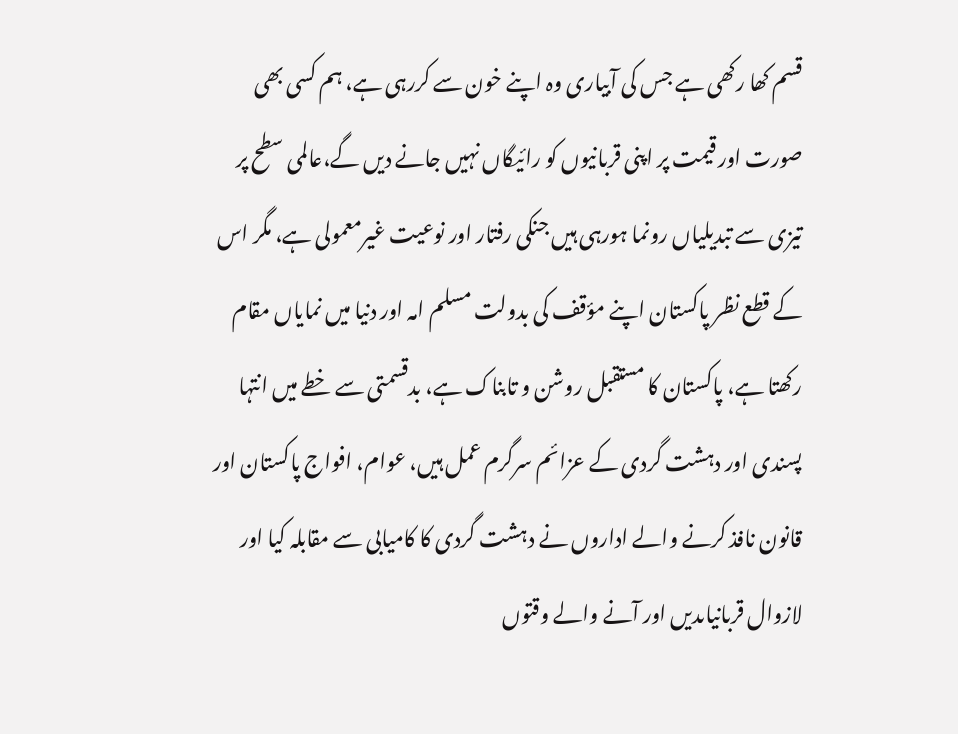قسم کھا رکھی ہے جس کی آبیاری وہ اپنے خون سے کررہی ہے، ہم کسی بھی صورت اور قیمت پر اپنی قربانیوں کو رائیگاں نہیں جانے دیں گے،عالمی سطح پر تیزی سے تبدیلیاں رونما ہورہی ہیں جنکی رفتار اور نوعیت غیرمعمولی ہے، مگر اس کے قطع نظر پاکستان اپنے مؤقف کی بدولت مسلم امہ اور دنیا میں نمایاں مقام رکھتا ہے، پاکستان کا مستقبل روشن و تابناک ہے، بدقسمتی سے خطے میں انتہا پسندی اور دہشت گردی کے عزائم سرگرم عمل ہیں، عوام، افواج پاکستان اور قانون نافذ کرنے والے اداروں نے دہشت گردی کا کامیابی سے مقابلہ کیا اور لازوال قربانیاںدیں اور آنے والے وقتوں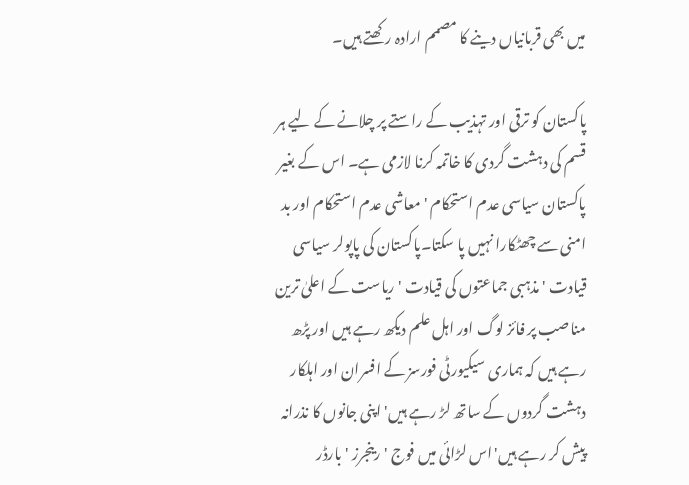میں بھی قربانیاں دینے کا مصمم ارادہ رکھتے ہیں۔

پاکستان کو ترقی اور تہذیب کے راستے پر چلانے کے لیے ہر قسم کی دہشت گردی کا خاتمہ کرنا لازمی ہے۔ اس کے بغیر پاکستان سیاسی عدم استحکام 'معاشی عدم استحکام اور بد امنی سے چھٹکارا نہیں پا سکتا۔پاکستان کی پاپولر سیاسی قیادت 'مذہبی جماعتوں کی قیادت ' ریاست کے اعلیٰ ترین مناصب پر فائز لوگ اور اہل علم دیکھ رہے ہیں اور پڑھ رہے ہیں کہ ہماری سیکیورٹی فورسز کے افسران اور اہلکار دہشت گردوں کے ساتھ لڑ رہے ہیں' اپنی جانوں کا نذرانہ پیش کر رہے ہیں'اس لڑائی میں فوج 'رینجرز 'بارڈر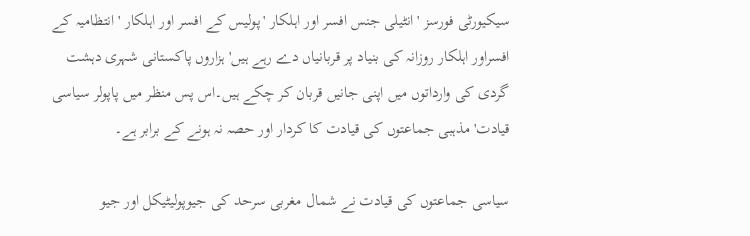سیکیورٹی فورسز 'انٹیلی جنس افسر اور اہلکار 'پولیس کے افسر اور اہلکار 'انتظامیہ کے افسراور اہلکار روزانہ کی بنیاد پر قربانیاں دے رہے ہیں' ہزاروں پاکستانی شہری دہشت گردی کی وارداتوں میں اپنی جانیں قربان کر چکے ہیں۔اس پس منظر میں پاپولر سیاسی قیادت'مذہبی جماعتوں کی قیادت کا کردار اور حصہ نہ ہونے کے برابر ہے۔

سیاسی جماعتوں کی قیادت نے شمال مغربی سرحد کی جیوپولیٹیکل اور جیو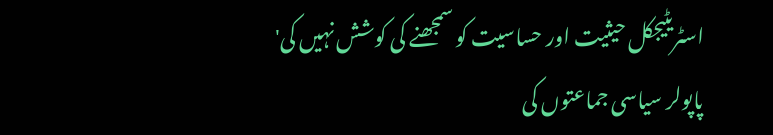اسٹریٹیجکل حیثیت اور حساسیت کو سمجھنے کی کوشش نہیں کی' پاپولر سیاسی جماعتوں کی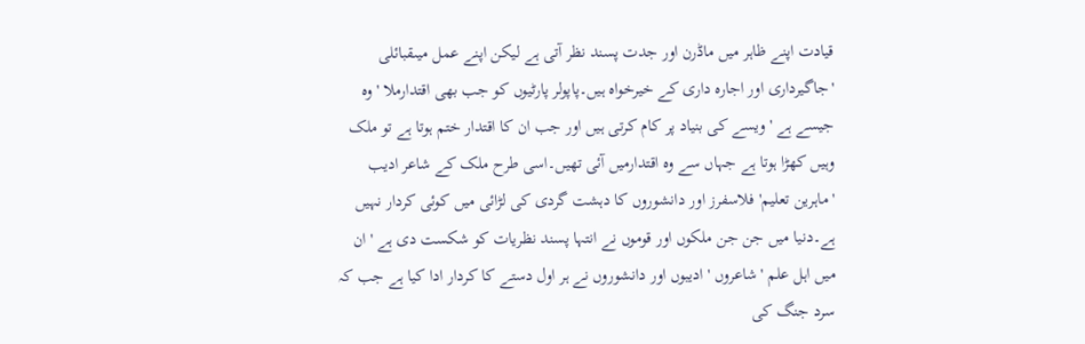قیادت اپنے ظاہر میں ماڈرن اور جدت پسند نظر آتی ہے لیکن اپنے عمل میںقبائلی 'جاگیرداری اور اجارہ داری کے خیرخواہ ہیں۔پاپولر پارٹیوں کو جب بھی اقتدارملا 'وہ جیسے ہے 'ویسے کی بنیاد پر کام کرتی ہیں اور جب ان کا اقتدار ختم ہوتا ہے تو ملک وہیں کھڑا ہوتا ہے جہاں سے وہ اقتدارمیں آئی تھیں۔اسی طرح ملک کے شاعر ادیب 'ماہرین تعلیم'فلاسفرز اور دانشوروں کا دہشت گردی کی لڑائی میں کوئی کردار نہیں ہے۔دنیا میں جن جن ملکوں اور قوموں نے انتہا پسند نظریات کو شکست دی ہے 'ان میں اہل علم 'شاعروں 'ادیبوں اور دانشوروں نے ہر اول دستے کا کردار ادا کیا ہے جب کہ سرد جنگ کی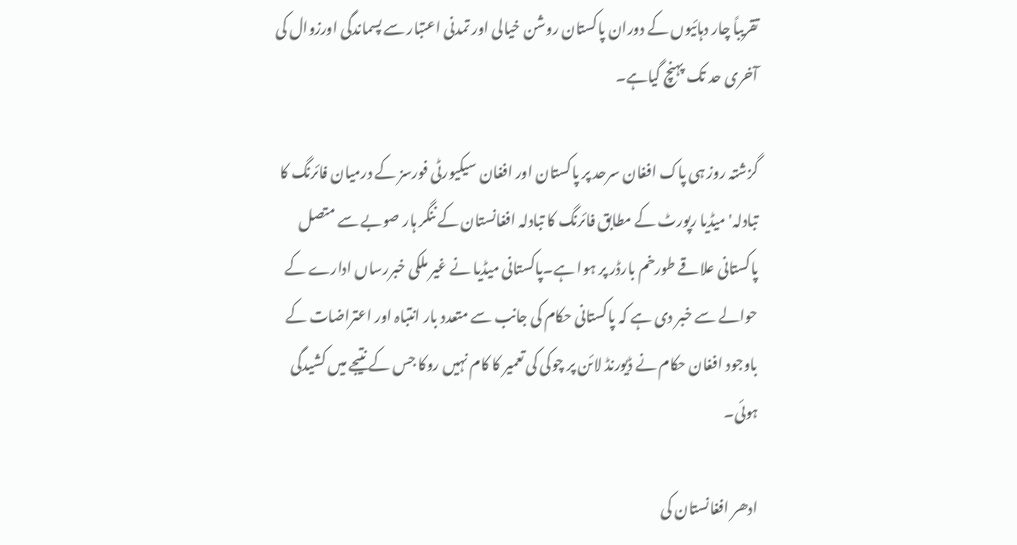تقریباً چار دہائیوں کے دوران پاکستان روشن خیالی اور تمدنی اعتبار سے پسماندگی اورزوال کی آخری حد تک پہنچ گیاہے۔

گزشتہ روز ہی پاک افغان سرحد پر پاکستان اور افغان سیکیورٹی فورسز کے درمیان فائرنگ کا تبادلہ' میڈیا رپورٹ کے مطابق فائرنگ کا تبادلہ افغانستان کے ننگر ہار صوبے سے متصل پاکستانی علاقے طورخم بارڈر پر ہوا ہے۔پاکستانی میڈیا نے غیر ملکی خبررساں ادارے کے حوالے سے خبر دی ہے کہ پاکستانی حکام کی جانب سے متعدد بار انتباہ اور اعتراضات کے باوجود افغان حکام نے ڈیورنڈ لائن پر چوکی کی تعمیر کا کام نہیں روکا جس کے نتیجے میں کشیدگی ہوئی۔

ادھر افغانستان کی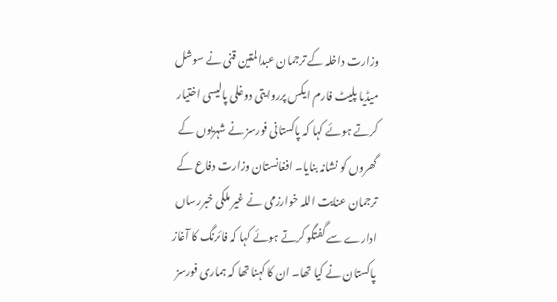وزارت داخلہ کے ترجمان عبدالمتین قنی نے سوشل میڈیا پلیٹ فارم ایکس پرروایتی دوغلی پالیسی اختیار کرتے ہوئے کہا کہ پاکستانی فورسز نے شہریوں کے گھروں کو نشانہ بنایا۔ افغانستان وزارت دفاع کے ترجمان عنایت اللہ خوارزمی نے غیر ملکی خبررساں ادارے سے گفتگو کرتے ہوئے کہا کہ فائرنگ کا آغاز پاکستان نے کیا تھا۔ ان کا کہنا تھا کہ ہماری فورسز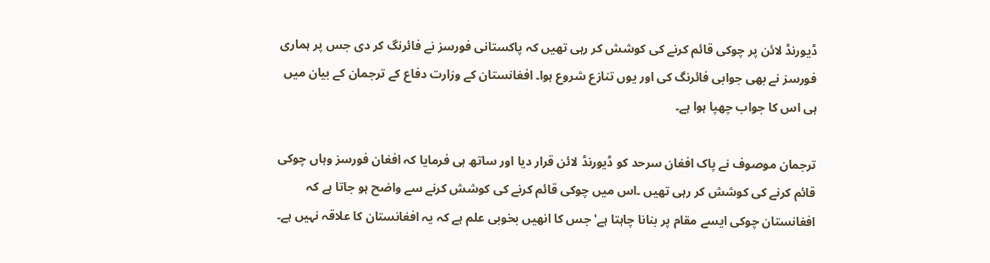ڈیورنڈ لائن پر چوکی قائم کرنے کی کوشش کر رہی تھیں کہ پاکستانی فورسز نے فائرنگ کر دی جس پر ہماری فورسز نے بھی جوابی فائرنگ کی اور یوں تنازع شروع ہوا۔ افغانستان کے وزارت دفاع کے ترجمان کے بیان میں ہی اس کا جواب چھپا ہوا ہے۔

ترجمان موصوف نے پاک افغان سرحد کو ڈیورنڈ لائن قرار دیا اور ساتھ ہی فرمایا کہ افغان فورسز وہاں چوکی قائم کرنے کی کوشش کر رہی تھیں ۔اس میں چوکی قائم کرنے کی کوشش کرنے سے واضح ہو جاتا ہے کہ افغانستان چوکی ایسے مقام پر بنانا چاہتا ہے' جس کا انھیں بخوبی علم ہے کہ یہ افغانستان کا علاقہ نہیں ہے۔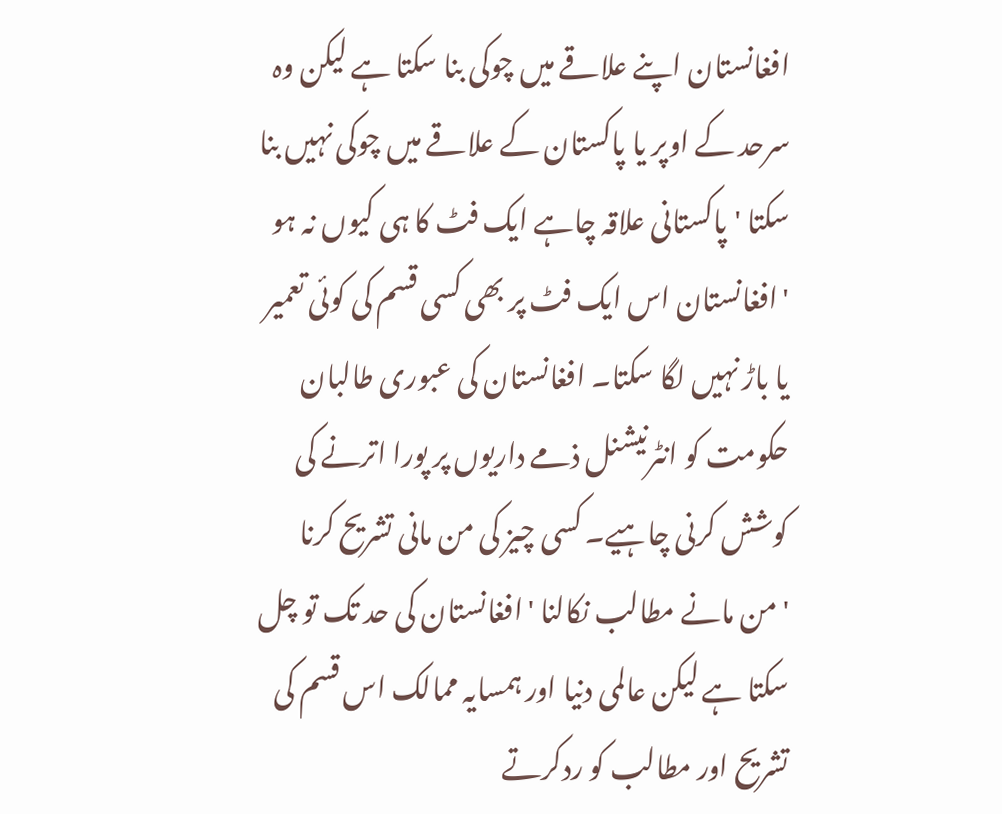افغانستان اپنے علاقے میں چوکی بنا سکتا ہے لیکن وہ سرحد کے اوپر یا پاکستان کے علاقے میں چوکی نہیں بنا سکتا 'پاکستانی علاقہ چاہے ایک فٹ کا ہی کیوں نہ ہو 'افغانستان اس ایک فٹ پر بھی کسی قسم کی کوئی تعمیر یا باڑ نہیں لگا سکتا۔ افغانستان کی عبوری طالبان حکومت کو انٹرنیشنل ذمے داریوں پر پورا اترنے کی کوشش کرنی چاہیے۔ کسی چیز کی من مانی تشریح کرنا 'من مانے مطالب نکالنا 'افغانستان کی حد تک تو چل سکتا ہے لیکن عالمی دنیا اور ہمسایہ ممالک اس قسم کی تشریح اور مطالب کو ردکرتے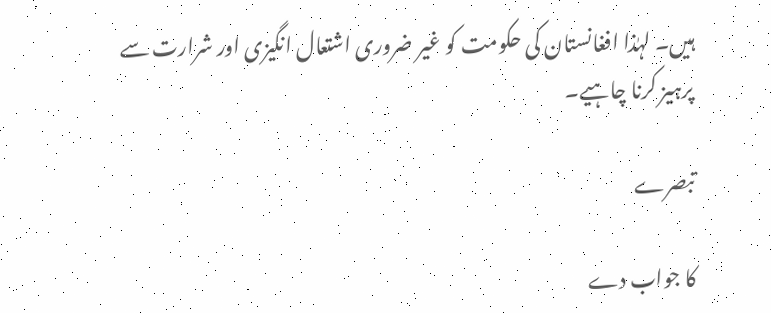ہیں۔ لہٰذا افغانستان کی حکومت کو غیر ضروری اشتعال انگیزی اور شرارت سے پرہیز کرنا چاہیے۔

تبصرے

کا جواب دے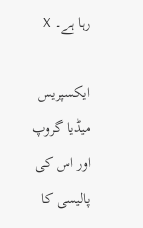رہا ہے۔ X

ایکسپریس میڈیا گروپ اور اس کی پالیسی کا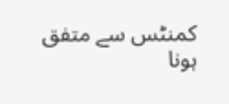کمنٹس سے متفق ہونا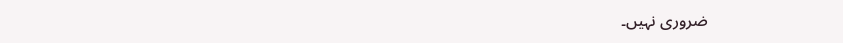ضروری نہیں۔